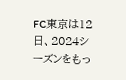FC東京は12日、2024シーズンをもっ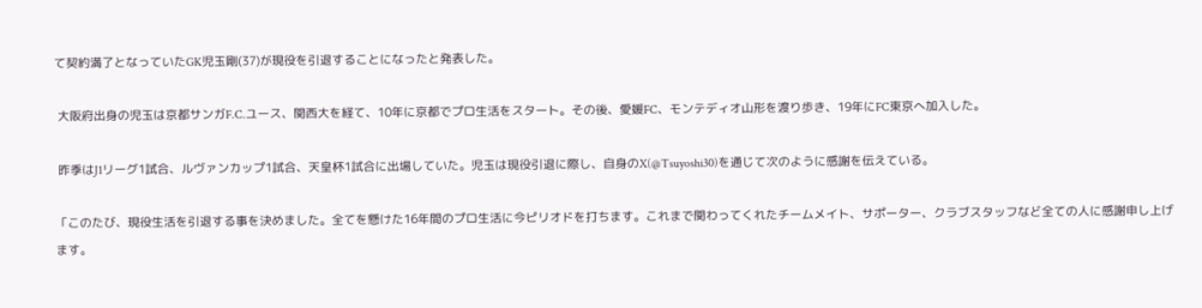て契約満了となっていたGK児玉剛(37)が現役を引退することになったと発表した。

 大阪府出身の児玉は京都サンガF.C.ユース、関西大を経て、10年に京都でプロ生活をスタート。その後、愛媛FC、モンテディオ山形を渡り歩き、19年にFC東京へ加入した。

 昨季はJ1リーグ1試合、ルヴァンカップ1試合、天皇杯1試合に出場していた。児玉は現役引退に際し、自身のX(@Tsuyoshi30)を通じて次のように感謝を伝えている。

「このたび、現役生活を引退する事を決めました。全てを懸けた16年間のプロ生活に今ピリオドを打ちます。これまで関わってくれたチームメイト、サポーター、クラブスタッフなど全ての人に感謝申し上げます。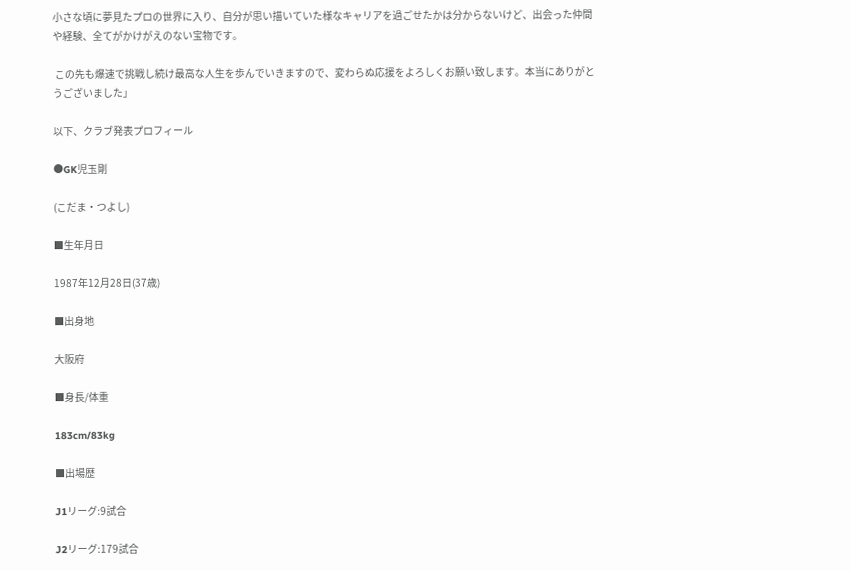小さな頃に夢見たプロの世界に入り、自分が思い描いていた様なキャリアを過ごせたかは分からないけど、出会った仲間や経験、全てがかけがえのない宝物です。

 この先も爆速で挑戦し続け最高な人生を歩んでいきますので、変わらぬ応援をよろしくお願い致します。本当にありがとうございました」

以下、クラブ発表プロフィール

●GK児玉剛

(こだま・つよし)

■生年月日

1987年12月28日(37歳)

■出身地

大阪府

■身長/体重

183cm/83kg

■出場歴

J1リーグ:9試合

J2リーグ:179試合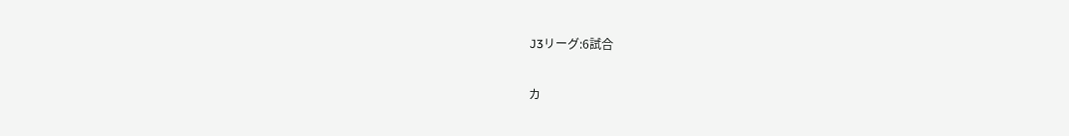J3リーグ:6試合

カ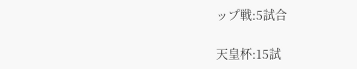ップ戦:5試合

天皇杯:15試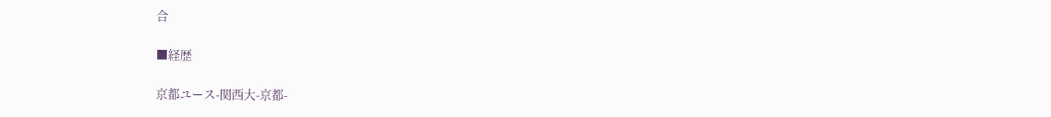合

■経歴

京都ユース-関西大-京都-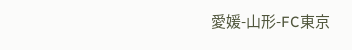愛媛-山形-FC東京